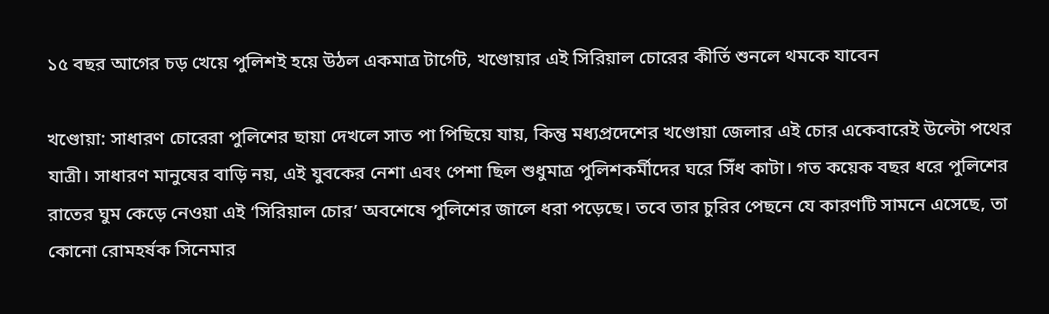১৫ বছর আগের চড় খেয়ে পুলিশই হয়ে উঠল একমাত্র টার্গেট, খণ্ডোয়ার এই সিরিয়াল চোরের কীর্তি শুনলে থমকে যাবেন

খণ্ডোয়া: সাধারণ চোরেরা পুলিশের ছায়া দেখলে সাত পা পিছিয়ে যায়, কিন্তু মধ্যপ্রদেশের খণ্ডোয়া জেলার এই চোর একেবারেই উল্টো পথের যাত্রী। সাধারণ মানুষের বাড়ি নয়, এই যুবকের নেশা এবং পেশা ছিল শুধুমাত্র পুলিশকর্মীদের ঘরে সিঁধ কাটা। গত কয়েক বছর ধরে পুলিশের রাতের ঘুম কেড়ে নেওয়া এই ‘সিরিয়াল চোর’ অবশেষে পুলিশের জালে ধরা পড়েছে। তবে তার চুরির পেছনে যে কারণটি সামনে এসেছে, তা কোনো রোমহর্ষক সিনেমার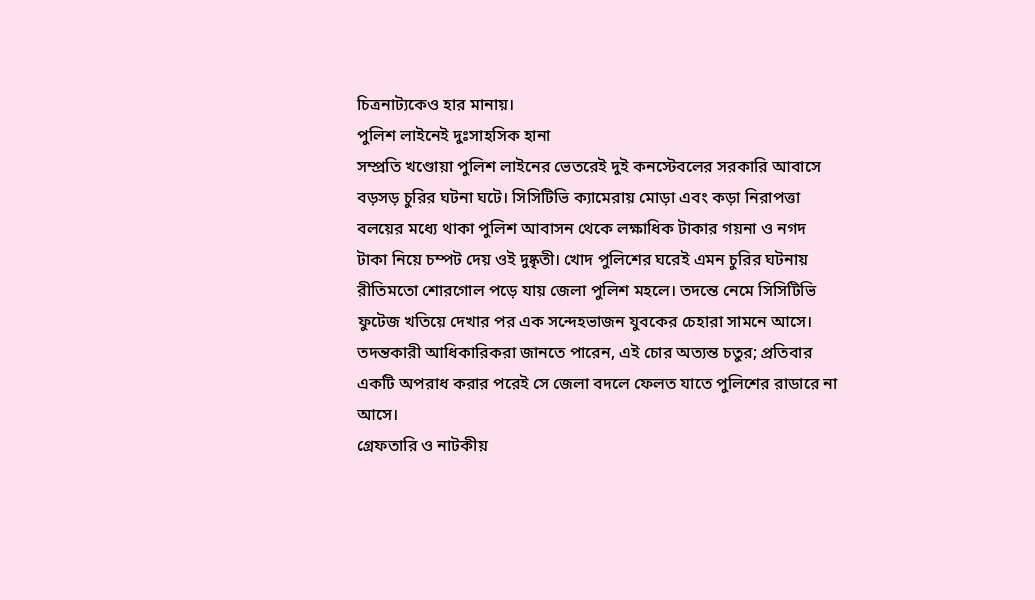চিত্রনাট্যকেও হার মানায়।
পুলিশ লাইনেই দুঃসাহসিক হানা
সম্প্রতি খণ্ডোয়া পুলিশ লাইনের ভেতরেই দুই কনস্টেবলের সরকারি আবাসে বড়সড় চুরির ঘটনা ঘটে। সিসিটিভি ক্যামেরায় মোড়া এবং কড়া নিরাপত্তা বলয়ের মধ্যে থাকা পুলিশ আবাসন থেকে লক্ষাধিক টাকার গয়না ও নগদ টাকা নিয়ে চম্পট দেয় ওই দুষ্কৃতী। খোদ পুলিশের ঘরেই এমন চুরির ঘটনায় রীতিমতো শোরগোল পড়ে যায় জেলা পুলিশ মহলে। তদন্তে নেমে সিসিটিভি ফুটেজ খতিয়ে দেখার পর এক সন্দেহভাজন যুবকের চেহারা সামনে আসে। তদন্তকারী আধিকারিকরা জানতে পারেন, এই চোর অত্যন্ত চতুর; প্রতিবার একটি অপরাধ করার পরেই সে জেলা বদলে ফেলত যাতে পুলিশের রাডারে না আসে।
গ্রেফতারি ও নাটকীয়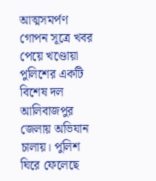আত্মসমর্পণ
গোপন সূত্রে খবর পেয়ে খণ্ডোয়া পুলিশের একটি বিশেষ দল আলিবাজপুর জেলায় অভিযান চালায়। পুলিশ ঘিরে ফেলেছে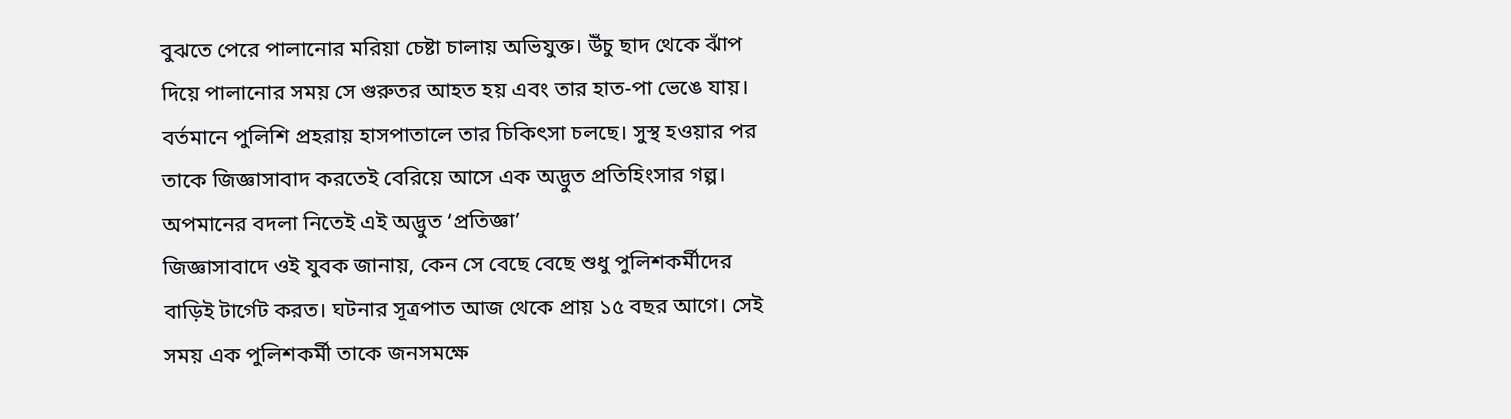বুঝতে পেরে পালানোর মরিয়া চেষ্টা চালায় অভিযুক্ত। উঁচু ছাদ থেকে ঝাঁপ দিয়ে পালানোর সময় সে গুরুতর আহত হয় এবং তার হাত-পা ভেঙে যায়। বর্তমানে পুলিশি প্রহরায় হাসপাতালে তার চিকিৎসা চলছে। সুস্থ হওয়ার পর তাকে জিজ্ঞাসাবাদ করতেই বেরিয়ে আসে এক অদ্ভুত প্রতিহিংসার গল্প।
অপমানের বদলা নিতেই এই অদ্ভুত ‘প্রতিজ্ঞা’
জিজ্ঞাসাবাদে ওই যুবক জানায়, কেন সে বেছে বেছে শুধু পুলিশকর্মীদের বাড়িই টার্গেট করত। ঘটনার সূত্রপাত আজ থেকে প্রায় ১৫ বছর আগে। সেই সময় এক পুলিশকর্মী তাকে জনসমক্ষে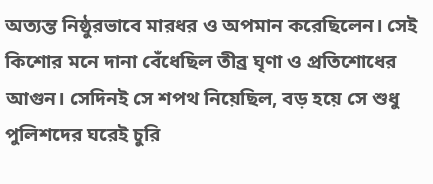অত্যন্ত নিষ্ঠুরভাবে মারধর ও অপমান করেছিলেন। সেই কিশোর মনে দানা বেঁধেছিল তীব্র ঘৃণা ও প্রতিশোধের আগুন। সেদিনই সে শপথ নিয়েছিল, বড় হয়ে সে শুধু পুলিশদের ঘরেই চুরি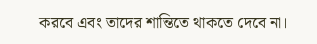করবে এবং তাদের শান্তিতে থাকতে দেবে না।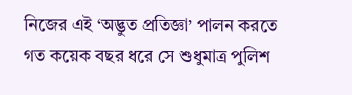নিজের এই ‘অদ্ভুত প্রতিজ্ঞা’ পালন করতে গত কয়েক বছর ধরে সে শুধুমাত্র পুলিশ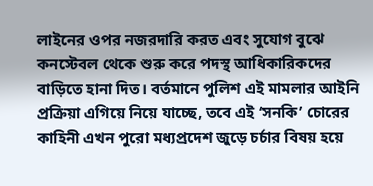লাইনের ওপর নজরদারি করত এবং সুযোগ বুঝে কনস্টেবল থেকে শুরু করে পদস্থ আধিকারিকদের বাড়িতে হানা দিত। বর্তমানে পুলিশ এই মামলার আইনি প্রক্রিয়া এগিয়ে নিয়ে যাচ্ছে, তবে এই ‘সনকি’ চোরের কাহিনী এখন পুরো মধ্যপ্রদেশ জুড়ে চর্চার বিষয় হয়ে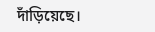দাঁড়িয়েছে।